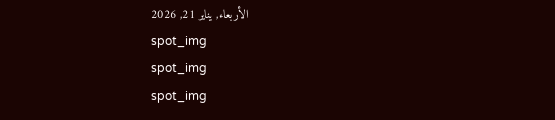الأربعاء, يناير 21, 2026
spot_img
spot_img
spot_img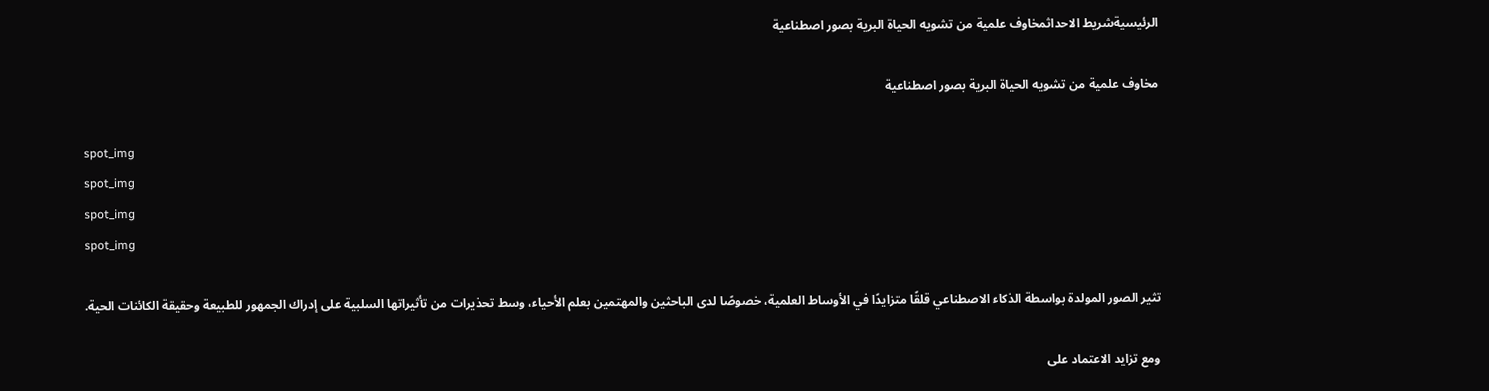الرئيسيةشريط الاحداثمخاوف علمية من تشويه الحياة البرية بصور اصطناعية

مخاوف علمية من تشويه الحياة البرية بصور اصطناعية

spot_img
spot_img
spot_img
spot_img

تثير الصور المولدة بواسطة الذكاء الاصطناعي قلقًا متزايدًا في الأوساط العلمية، خصوصًا لدى الباحثين والمهتمين بعلم الأحياء، وسط تحذيرات من تأثيراتها السلبية على إدراك الجمهور للطبيعة وحقيقة الكائنات الحية.

ومع تزايد الاعتماد على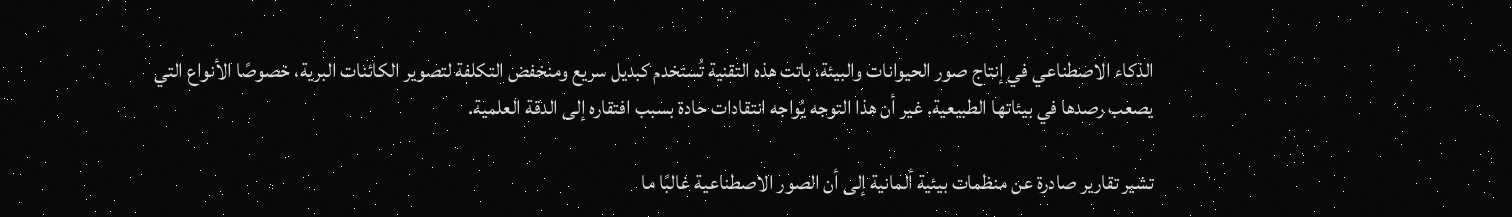الذكاء الاصطناعي في إنتاج صور الحيوانات والبيئة، باتت هذه التقنية تُستخدم كبديل سريع ومنخفض التكلفة لتصوير الكائنات البرية، خصوصًا الأنواع التي يصعب رصدها في بيئاتها الطبيعية. غير أن هذا التوجه يُواجه انتقادات حادة بسبب افتقاره إلى الدقة العلمية.

تشير تقارير صادرة عن منظمات بيئية ألمانية إلى أن الصور الاصطناعية غالبًا ما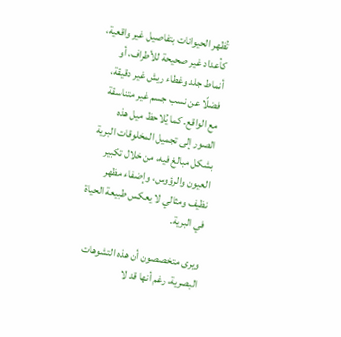تُظهر الحيوانات بتفاصيل غير واقعية، كأعداد غير صحيحة للأطراف، أو أنماط جلد وغطاء ريش غير دقيقة، فضلًا عن نسب جسم غير متناسقة مع الواقع. كما يُلاحظ ميل هذه الصور إلى تجميل المخلوقات البرية بشكل مبالغ فيه، من خلال تكبير العيون والرؤوس، وإضفاء مظهر نظيف ومثالي لا يعكس طبيعة الحياة في البرية.

ويرى متخصصون أن هذه التشوهات البصرية، رغم أنها قد لا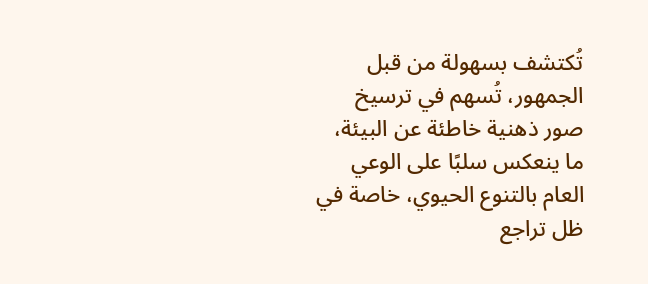تُكتشف بسهولة من قبل الجمهور، تُسهم في ترسيخ صور ذهنية خاطئة عن البيئة، ما ينعكس سلبًا على الوعي العام بالتنوع الحيوي، خاصة في ظل تراجع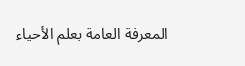المعرفة العامة بعلم الأحياء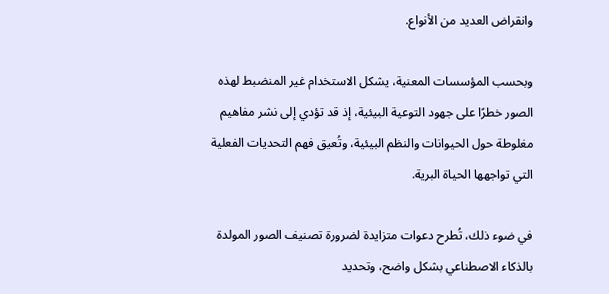وانقراض العديد من الأنواع.

وبحسب المؤسسات المعنية، يشكل الاستخدام غير المنضبط لهذه الصور خطرًا على جهود التوعية البيئية، إذ قد تؤدي إلى نشر مفاهيم مغلوطة حول الحيوانات والنظم البيئية، وتُعيق فهم التحديات الفعلية التي تواجهها الحياة البرية.

في ضوء ذلك، تُطرح دعوات متزايدة لضرورة تصنيف الصور المولدة بالذكاء الاصطناعي بشكل واضح، وتحديد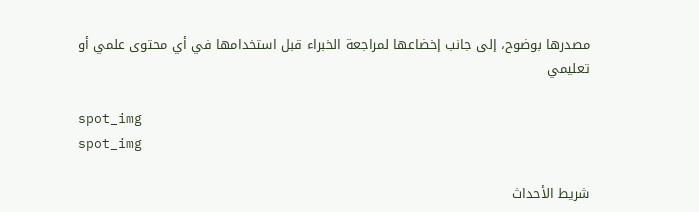مصدرها بوضوح، إلى جانب إخضاعها لمراجعة الخبراء قبل استخدامها في أي محتوى علمي أو تعليمي

spot_img
spot_img

شريط الأحداث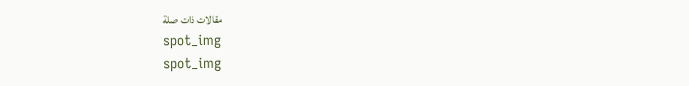مقالات ذات صلة
spot_img
spot_img